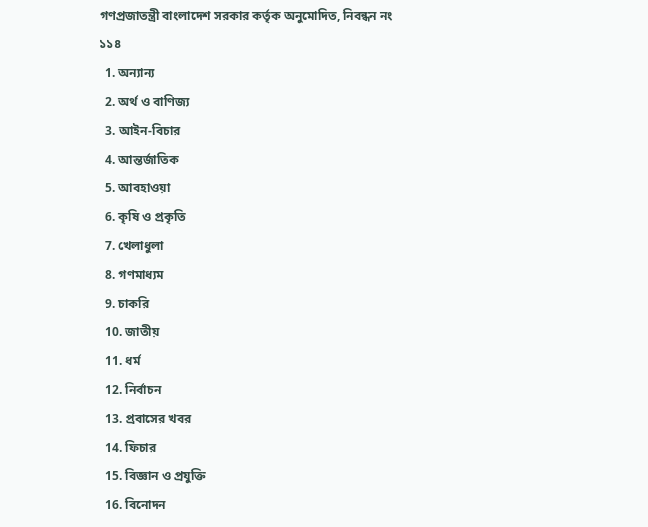গণপ্রজাতন্ত্রী বাংলাদেশ সরকার কর্তৃক অনুমোদিত, নিবন্ধন নং ১১৪
  1. অন্যান্য
  2. অর্থ ও বাণিজ্য
  3. আইন-বিচার
  4. আন্তর্জাতিক
  5. আবহাওয়া
  6. কৃষি ও প্রকৃতি
  7. খেলাধুলা
  8. গণমাধ্যম
  9. চাকরি
  10. জাতীয়
  11. ধর্ম
  12. নির্বাচন
  13. প্রবাসের খবর
  14. ফিচার
  15. বিজ্ঞান ও প্রযুক্তি
  16. বিনোদন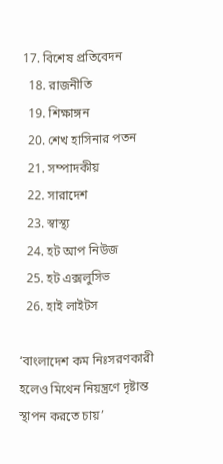17. বিশেষ প্রতিবেদন
  18. রাজনীতি
  19. শিক্ষাঙ্গন
  20. শেখ হাসিনার পতন
  21. সম্পাদকীয়
  22. সারাদেশ
  23. স্বাস্থ্য
  24. হট আপ নিউজ
  25. হট এক্সলুসিভ
  26. হাই লাইটস

‘বাংলাদেশ কম নিঃসরণকারী হলেও মিথেন নিয়ন্ত্রণে দৃষ্টান্ত স্থাপন করতে চায়’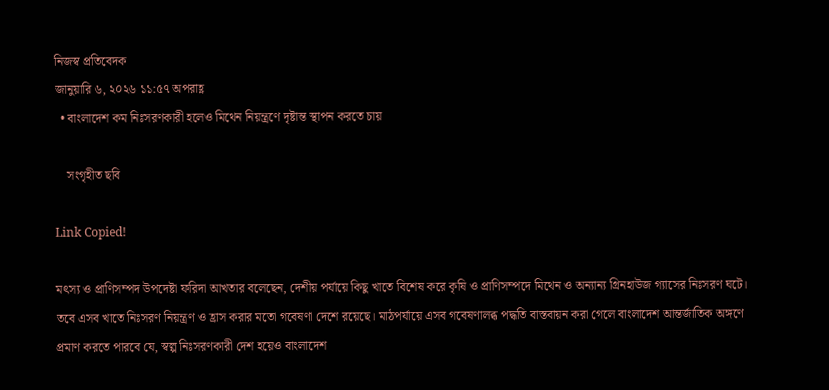নিজস্ব প্রতিবেদক
জানুয়ারি ৬, ২০২৬ ১১:৫৭ অপরাহ্ণ
  • বাংলাদেশ কম নিঃসরণকারী হলেও মিথেন নিয়ন্ত্রণে দৃষ্টান্ত স্থাপন করতে চায়

    সংগৃহীত ছবি

Link Copied!

মৎস্য ও প্রাণিসম্পদ উপদেষ্টা ফরিদা আখতার বলেছেন, দেশীয় পর্যায়ে কিছু খাতে বিশেষ করে কৃষি ও প্রাণিসম্পদে মিথেন ও অন্যান্য গ্রিনহাউজ গ্যাসের নিঃসরণ ঘটে। তবে এসব খাতে নিঃসরণ নিয়ন্ত্রণ ও হ্রাস করার মতো গবেষণা দেশে রয়েছে। মাঠপর্যায়ে এসব গবেষণালব্ধ পদ্ধতি বাস্তবায়ন করা গেলে বাংলাদেশ আন্তর্জাতিক অঙ্গণে প্রমাণ করতে পারবে যে, স্বল্প নিঃসরণকারী দেশ হয়েও বাংলাদেশ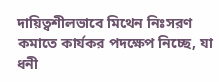দায়িত্বশীলভাবে মিথেন নিঃসরণ কমাতে কার্যকর পদক্ষেপ নিচ্ছে, যা ধনী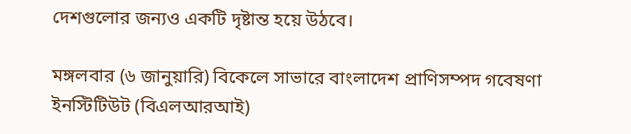দেশগুলোর জন্যও একটি দৃষ্টান্ত হয়ে উঠবে।

মঙ্গলবার (৬ জানুয়ারি) বিকেলে সাভারে বাংলাদেশ প্রাণিসম্পদ গবেষণা ইনস্টিটিউট (বিএলআরআই)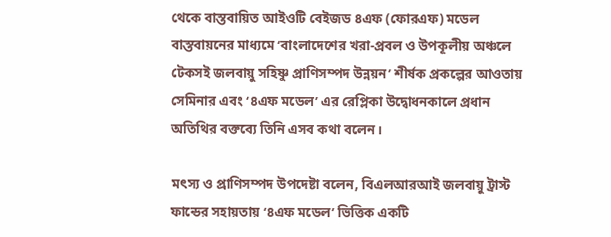থেকে বাস্তবায়িত আইওটি বেইজড ৪এফ (ফোরএফ) মডেল বাস্তবায়নের মাধ্যমে ‘বাংলাদেশের খরা-প্রবল ও উপকূলীয় অঞ্চলে টেকসই জলবায়ু সহিষ্ণু প্রাণিসম্পদ উন্নয়ন’ শীর্ষক প্রকল্পের আওতায় সেমিনার এবং ‘৪এফ মডেল’ এর রেপ্লিকা উদ্বোধনকালে প্রধান অতিথির বক্তব্যে তিনি এসব কথা বলেন।

মৎস্য ও প্রাণিসম্পদ উপদেষ্টা বলেন, বিএলআরআই জলবায়ু ট্রাস্ট ফান্ডের সহায়তায় ‘৪এফ মডেল’ ভিত্তিক একটি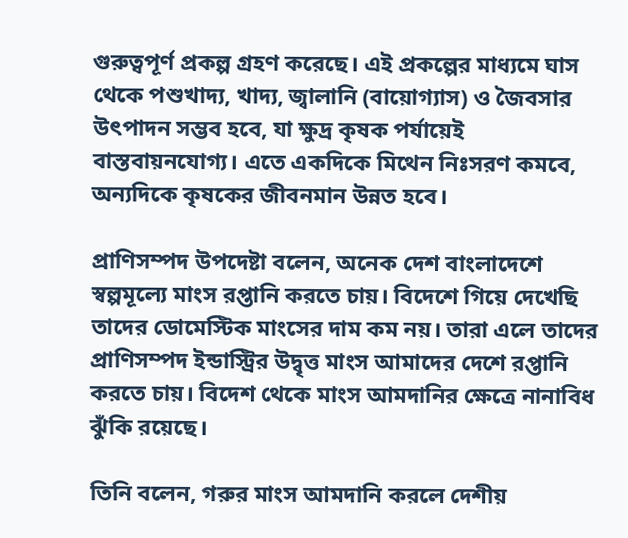গুরুত্বপূর্ণ প্রকল্প গ্রহণ করেছে। এই প্রকল্পের মাধ্যমে ঘাস থেকে পশুখাদ্য, খাদ্য, জ্বালানি (বায়োগ্যাস) ও জৈবসার উৎপাদন সম্ভব হবে, যা ক্ষুদ্র কৃষক পর্যায়েই বাস্তবায়নযোগ্য। এতে একদিকে মিথেন নিঃসরণ কমবে, অন্যদিকে কৃষকের জীবনমান উন্নত হবে।

প্রাণিসম্পদ উপদেষ্টা বলেন, অনেক দেশ বাংলাদেশে স্বল্পমূল্যে মাংস রপ্তানি করতে চায়। বিদেশে গিয়ে দেখেছি তাদের ডোমেস্টিক মাংসের দাম কম নয়। তারা এলে তাদের প্রাণিসম্পদ ইন্ডাস্ট্রির উদ্বৃত্ত মাংস আমাদের দেশে রপ্তানি করতে চায়। বিদেশ থেকে মাংস আমদানির ক্ষেত্রে নানাবিধ ঝুঁকি রয়েছে।

তিনি বলেন, গরুর মাংস আমদানি করলে দেশীয়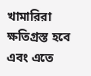খামারিরা ক্ষতিগ্রস্ত হবে এবং এতে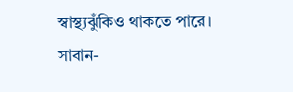স্বাস্থ্যঝুঁকিও থাকতে পারে। সাবান-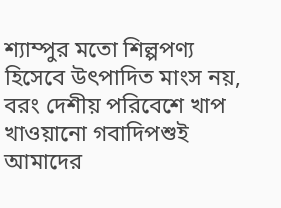শ্যাম্পুর মতো শিল্পপণ্য হিসেবে উৎপাদিত মাংস নয়, বরং দেশীয় পরিবেশে খাপ খাওয়ানো গবাদিপশুই আমাদের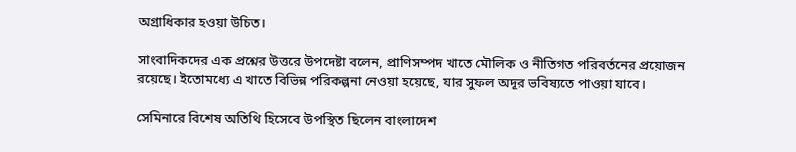অগ্রাধিকার হওয়া উচিত।

সাংবাদিকদের এক প্রশ্নের উত্তরে উপদেষ্টা বলেন, প্রাণিসম্পদ খাতে মৌলিক ও নীতিগত পরিবর্তনের প্রয়োজন রয়েছে। ইতোমধ্যে এ খাতে বিভিন্ন পরিকল্পনা নেওয়া হয়েছে, যার সুফল অদূর ভবিষ্যতে পাওয়া যাবে।

সেমিনারে বিশেষ অতিথি হিসেবে উপস্থিত ছিলেন বাংলাদেশ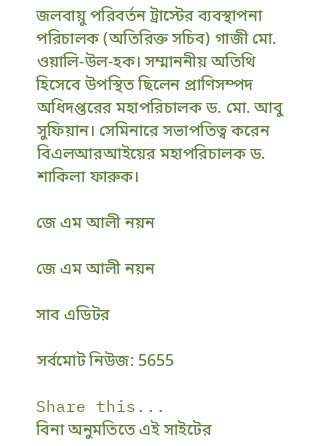জলবায়ু পরিবর্তন ট্রাস্টের ব্যবস্থাপনা পরিচালক (অতিরিক্ত সচিব) গাজী মো. ওয়ালি-উল-হক। সম্মাননীয় অতিথি হিসেবে উপস্থিত ছিলেন প্রাণিসম্পদ অধিদপ্তরের মহাপরিচালক ড. মো. আবু সুফিয়ান। সেমিনারে সভাপতিত্ব করেন বিএলআরআইয়ের মহাপরিচালক ড. শাকিলা ফারুক।

জে এম আলী নয়ন

জে এম আলী নয়ন

সাব এডিটর

সর্বমোট নিউজ: 5655

Share this...
বিনা অনুমতিতে এই সাইটের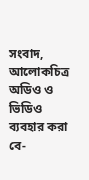সংবাদ, আলোকচিত্র অডিও ও ভিডিও ব্যবহার করা বে-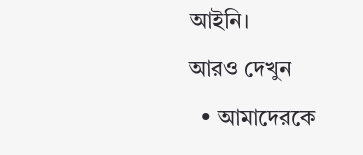আইনি।
আরও দেখুন
  • আমাদেরকে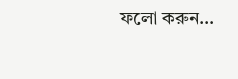ফলো করুন…